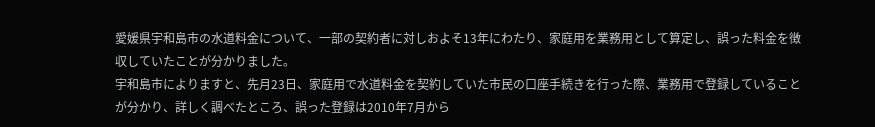愛媛県宇和島市の水道料金について、一部の契約者に対しおよそ13年にわたり、家庭用を業務用として算定し、誤った料金を徴収していたことが分かりました。
宇和島市によりますと、先月23日、家庭用で水道料金を契約していた市民の口座手続きを行った際、業務用で登録していることが分かり、詳しく調べたところ、誤った登録は2010年7月から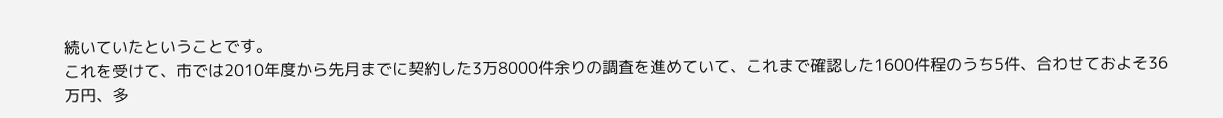続いていたということです。
これを受けて、市では2010年度から先月までに契約した3万8000件余りの調査を進めていて、これまで確認した1600件程のうち5件、合わせておよそ36万円、多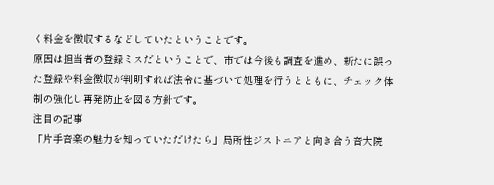く料金を徴収するなどしていたということです。
原因は担当者の登録ミスだということで、市では今後も調査を進め、新たに誤った登録や料金徴収が判明すれば法令に基づいて処理を行うとともに、チェック体制の強化し再発防止を図る方針です。
注目の記事
「片手音楽の魅力を知っていただけたら」局所性ジストニアと向き合う音大院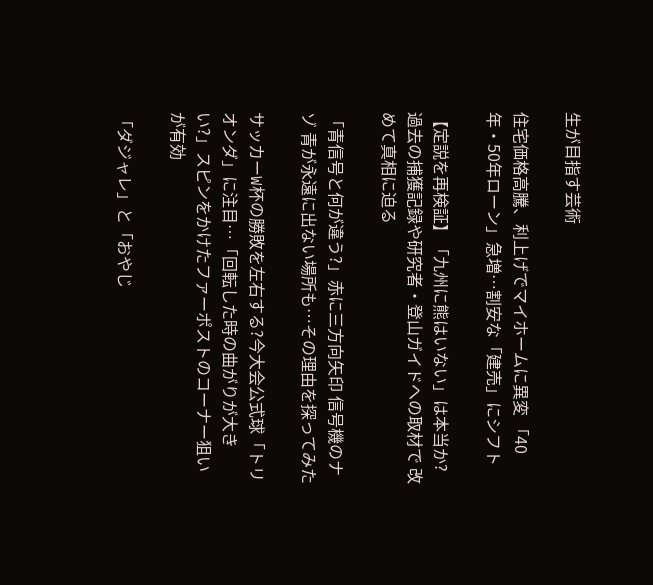生が目指す芸術

住宅価格高騰、利上げでマイホームに異変 「40年・50年ローン」急増…割安な「建売」にシフト

【定説を再検証】「九州に熊はいない」は本当か? 過去の捕獲記録や研究者・登山ガイドへの取材で 改めて真相に迫る

「青信号と何が違う?」赤に三方向矢印 信号機のナゾ 青が永遠に出ない場所も…その理由を探ってみた

サッカーW杯の勝敗を左右する?今大会公式球「トリオンダ」に注目…「回転した時の曲がりが大きい?」スピンをかけたファーポストのコーナー狙いが有効

「ダジャレ」と「おやじ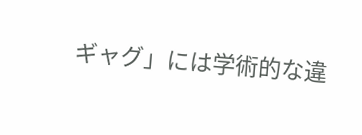ギャグ」には学術的な違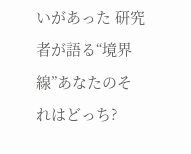いがあった 研究者が語る“境界線”あなたのそれはどっち?